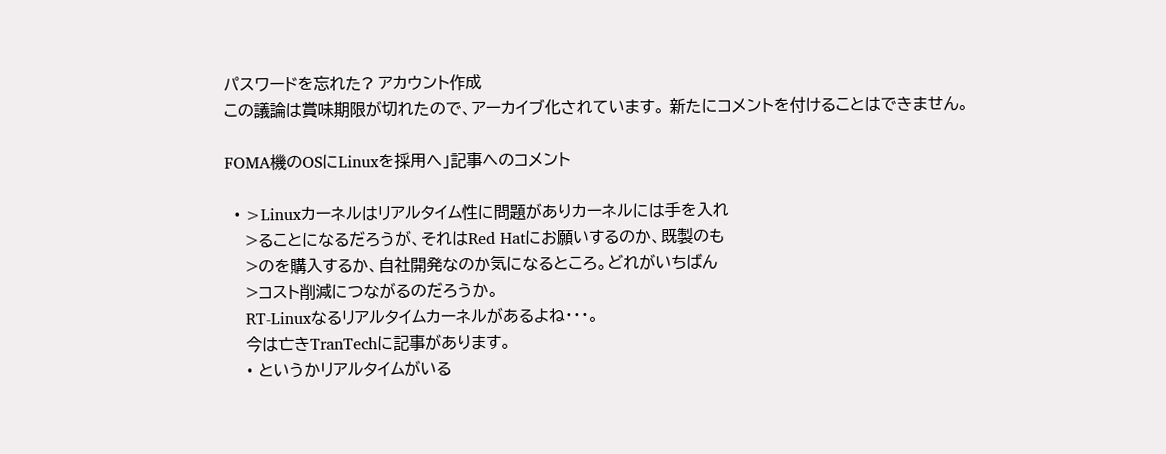パスワードを忘れた? アカウント作成
この議論は賞味期限が切れたので、アーカイブ化されています。 新たにコメントを付けることはできません。

FOMA機のOSにLinuxを採用へ」記事へのコメント

  • >Linuxカーネルはリアルタイム性に問題がありカーネルには手を入れ
    >ることになるだろうが、それはRed Hatにお願いするのか、既製のも
    >のを購入するか、自社開発なのか気になるところ。どれがいちばん
    >コスト削減につながるのだろうか。
    RT-Linuxなるリアルタイムカーネルがあるよね・・・。
    今は亡きTranTechに記事があります。
    • というかリアルタイムがいる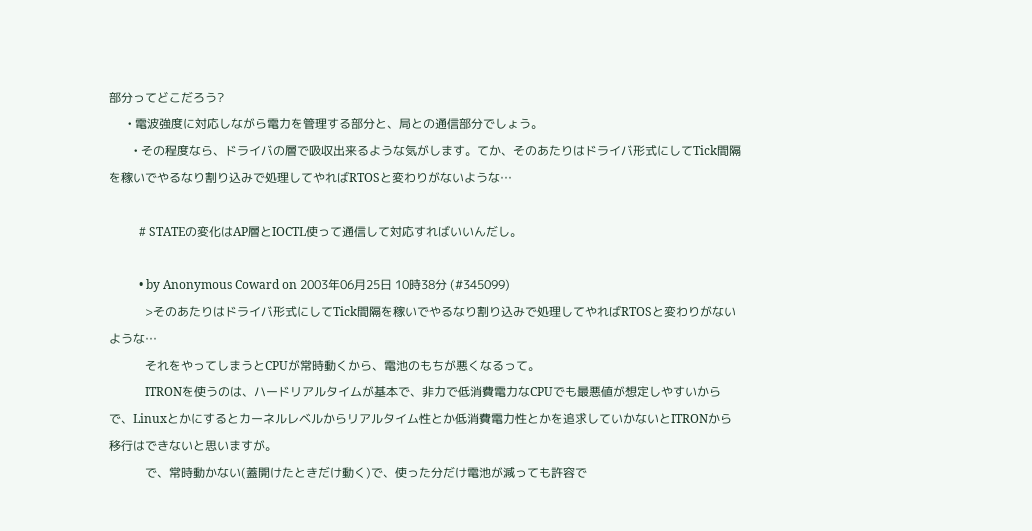部分ってどこだろう?
      • 電波強度に対応しながら電力を管理する部分と、局との通信部分でしょう。
        • その程度なら、ドライバの層で吸収出来るような気がします。てか、そのあたりはドライバ形式にしてTick間隔を稼いでやるなり割り込みで処理してやればRTOSと変わりがないような…

          # STATEの変化はAP層とIOCTL使って通信して対応すればいいんだし。

          • by Anonymous Coward on 2003年06月25日 10時38分 (#345099)
            >そのあたりはドライバ形式にしてTick間隔を稼いでやるなり割り込みで処理してやればRTOSと変わりがないような…
            それをやってしまうとCPUが常時動くから、電池のもちが悪くなるって。
            ITRONを使うのは、ハードリアルタイムが基本で、非力で低消費電力なCPUでも最悪値が想定しやすいからで、Linuxとかにするとカーネルレベルからリアルタイム性とか低消費電力性とかを追求していかないとITRONから移行はできないと思いますが。
            で、常時動かない(蓋開けたときだけ動く)で、使った分だけ電池が減っても許容で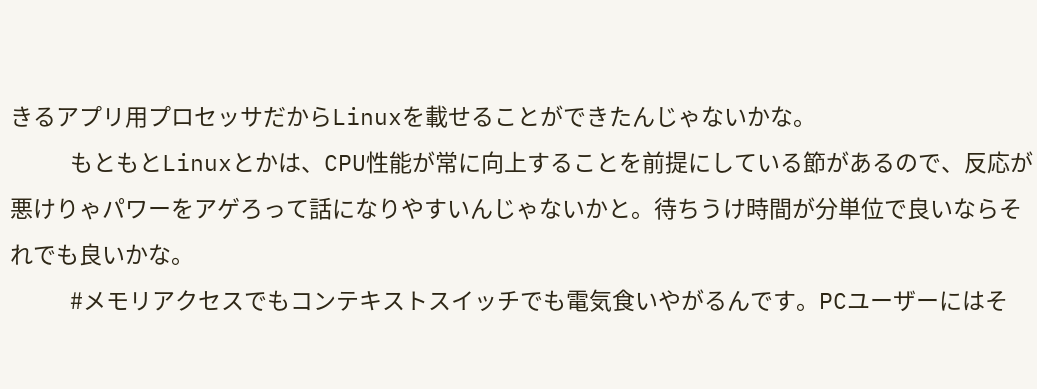きるアプリ用プロセッサだからLinuxを載せることができたんじゃないかな。
            もともとLinuxとかは、CPU性能が常に向上することを前提にしている節があるので、反応が悪けりゃパワーをアゲろって話になりやすいんじゃないかと。待ちうけ時間が分単位で良いならそれでも良いかな。
            #メモリアクセスでもコンテキストスイッチでも電気食いやがるんです。PCユーザーにはそ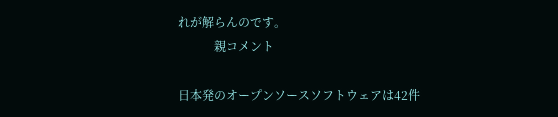れが解らんのです。
            親コメント

日本発のオープンソースソフトウェアは42件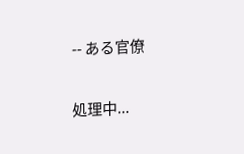-- ある官僚

処理中...